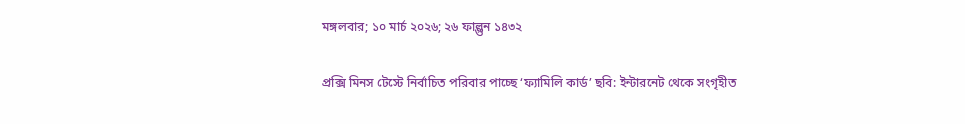মঙ্গলবার; ১০ মার্চ ২০২৬; ২৬ ফাল্গুন ১৪৩২

প্রক্সি মিনস টেস্টে নির্বাচিত পরিবার পাচ্ছে ‘ফ্যামিলি কার্ড’ ছবি: ইন্টারনেট থেকে সংগৃহীত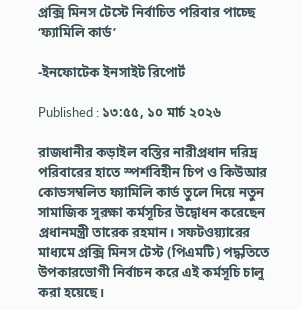প্রক্সি মিনস টেস্টে নির্বাচিত পরিবার পাচ্ছে ‘ফ্যামিলি কার্ড’

-ইনফোটেক ইনসাইট রিপোর্ট

Published : ১৩:৫৫, ১০ মার্চ ২০২৬

রাজধানীর কড়াইল বস্তির নারীপ্রধান দরিদ্র পরিবারের হাতে স্পর্শবিহীন চিপ ও কিউআর কোডসম্বলিত ফ্যামিলি কার্ড তুলে দিয়ে নতুন সামাজিক সুরক্ষা কর্মসূচির উদ্বোধন করেছেন প্রধানমন্ত্রী তারেক রহমান। সফটওয়্যারের মাধ্যমে প্রক্সি মিনস টেস্ট (পিএমটি) পদ্ধতিতে উপকারভোগী নির্বাচন করে এই কর্মসূচি চালু করা হয়েছে।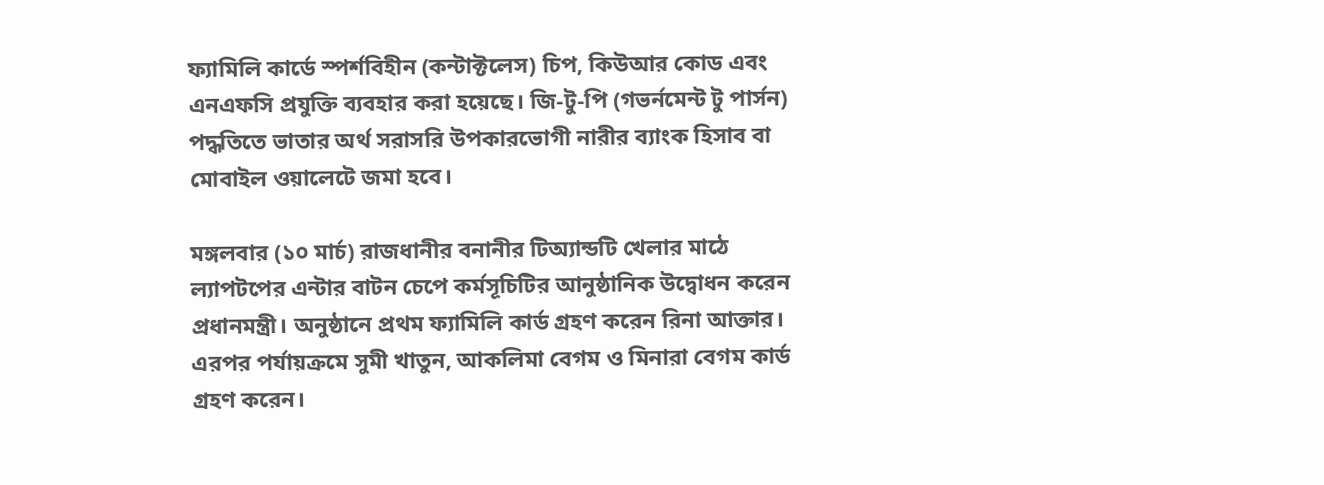ফ্যামিলি কার্ডে স্পর্শবিহীন (কন্টাক্টলেস) চিপ, কিউআর কোড এবং এনএফসি প্রযুক্তি ব্যবহার করা হয়েছে। জি-টু-পি (গভর্নমেন্ট টু পার্সন) পদ্ধতিতে ভাতার অর্থ সরাসরি উপকারভোগী নারীর ব্যাংক হিসাব বা মোবাইল ওয়ালেটে জমা হবে।

মঙ্গলবার (১০ মার্চ) রাজধানীর বনানীর টিঅ্যান্ডটি খেলার মাঠে ল্যাপটপের এন্টার বাটন চেপে কর্মসূচিটির আনুষ্ঠানিক উদ্বোধন করেন প্রধানমন্ত্রী। অনুষ্ঠানে প্রথম ফ্যামিলি কার্ড গ্রহণ করেন রিনা আক্তার। এরপর পর্যায়ক্রমে সুমী খাতুন, আকলিমা বেগম ও মিনারা বেগম কার্ড গ্রহণ করেন।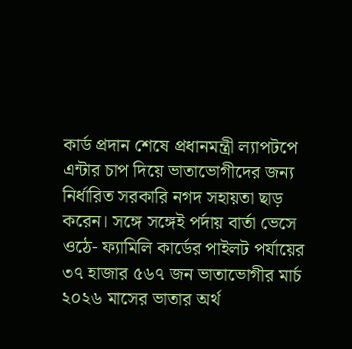কার্ড প্রদান শেষে প্রধানমন্ত্রী ল্যাপটপে এন্টার চাপ দিয়ে ভাতাভোগীদের জন্য নির্ধারিত সরকারি নগদ সহায়তা ছাড় করেন। সঙ্গে সঙ্গেই পর্দায় বার্তা ভেসে ওঠে- ফ্যামিলি কার্ডের পাইলট পর্যায়ের ৩৭ হাজার ৫৬৭ জন ভাতাভোগীর মার্চ ২০২৬ মাসের ভাতার অর্থ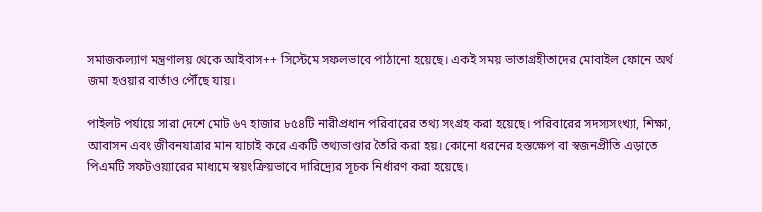সমাজকল্যাণ মন্ত্রণালয় থেকে আইবাস++ সিস্টেমে সফলভাবে পাঠানো হয়েছে। একই সময় ভাতাগ্রহীতাদের মোবাইল ফোনে অর্থ জমা হওয়ার বার্তাও পৌঁছে যায়।

পাইলট পর্যায়ে সারা দেশে মোট ৬৭ হাজার ৮৫৪টি নারীপ্রধান পরিবারের তথ্য সংগ্রহ করা হয়েছে। পরিবারের সদস্যসংখ্যা, শিক্ষা, আবাসন এবং জীবনযাত্রার মান যাচাই করে একটি তথ্যভাণ্ডার তৈরি করা হয়। কোনো ধরনের হস্তক্ষেপ বা স্বজনপ্রীতি এড়াতে পিএমটি সফটওয়্যারের মাধ্যমে স্বয়ংক্রিয়ভাবে দারিদ্র্যের সূচক নির্ধারণ করা হয়েছে।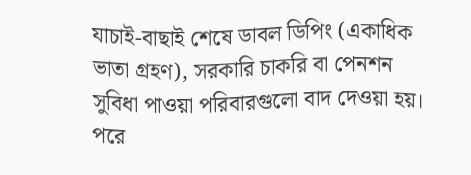যাচাই-বাছাই শেষে ডাবল ডিপিং (একাধিক ভাতা গ্রহণ), সরকারি চাকরি বা পেনশন সুবিধা পাওয়া পরিবারগুলো বাদ দেওয়া হয়। পরে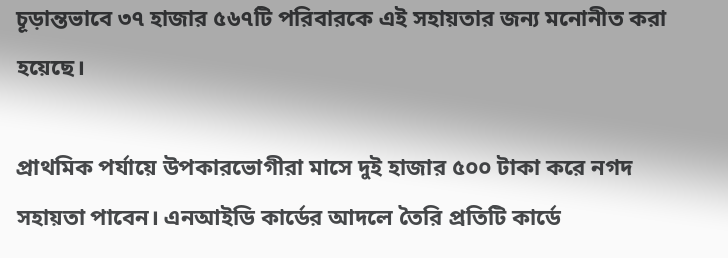চূড়ান্তভাবে ৩৭ হাজার ৫৬৭টি পরিবারকে এই সহায়তার জন্য মনোনীত করা হয়েছে।

প্রাথমিক পর্যায়ে উপকারভোগীরা মাসে দুই হাজার ৫০০ টাকা করে নগদ সহায়তা পাবেন। এনআইডি কার্ডের আদলে তৈরি প্রতিটি কার্ডে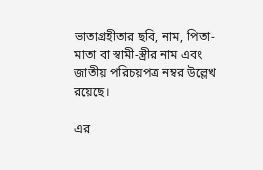ভাতাগ্রহীতার ছবি, নাম, পিতা-মাতা বা স্বামী-স্ত্রীর নাম এবং জাতীয় পরিচয়পত্র নম্বর উল্লেখ রয়েছে।

এর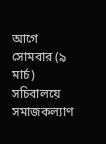আগে সোমবার (৯ মার্চ) সচিবালয়ে সমাজকল্যাণ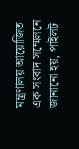মন্ত্রণালয় আয়োজিত এক সংবাদ সম্মেলনে জানানো হয়, পাইলট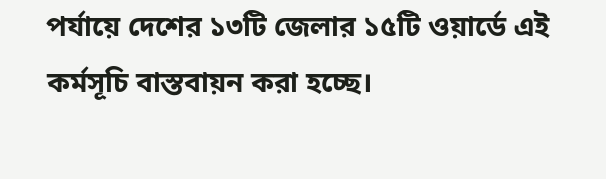পর্যায়ে দেশের ১৩টি জেলার ১৫টি ওয়ার্ডে এই কর্মসূচি বাস্তবায়ন করা হচ্ছে।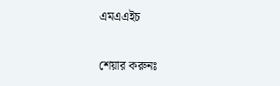এমএএইচ

শেয়ার করুনঃ